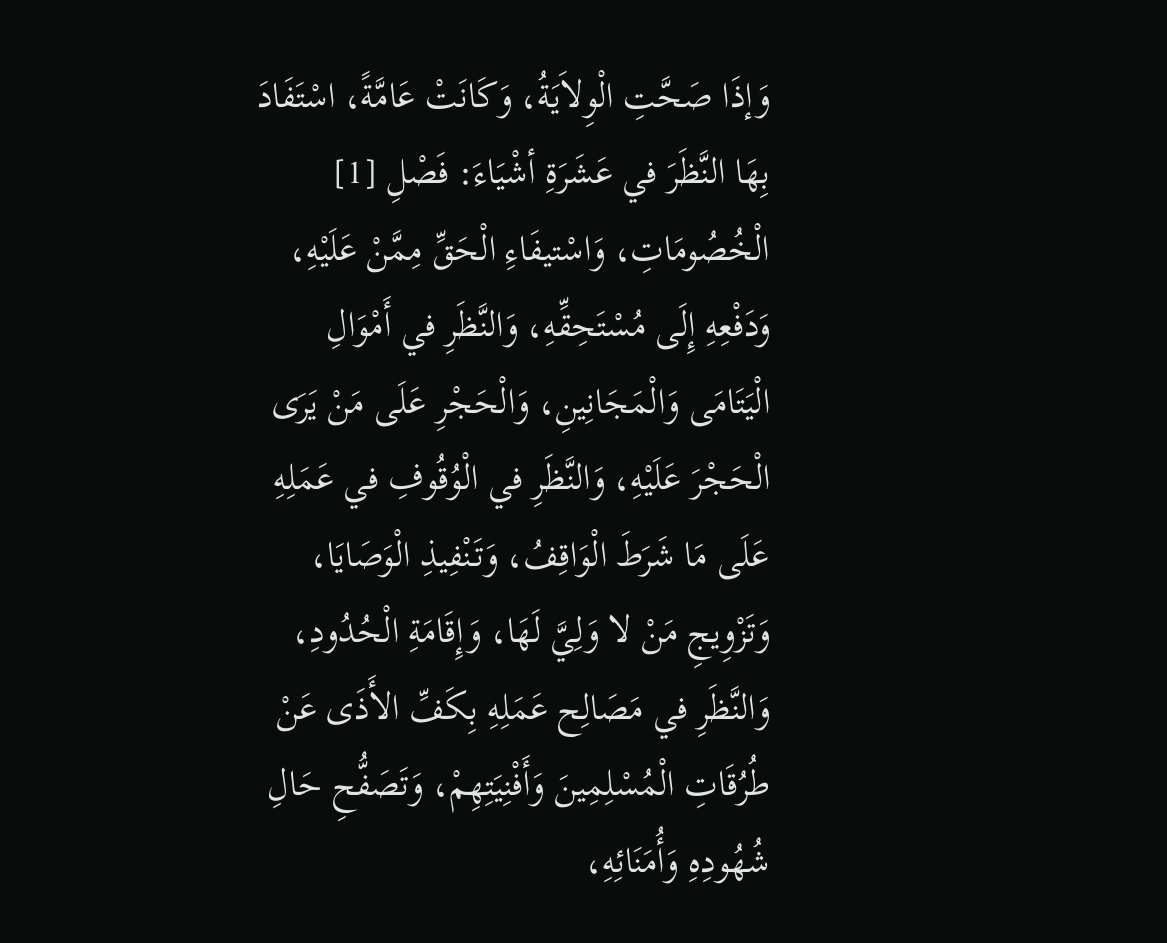وَإذَا صَحَّتِ الْوِلاَيَةُ، وَكَانَتْ عَامَّةً، اسْتَفَادَ بِهَا النَّظَرَ في عَشَرَةِ أشْيَاءَ: فَصْلِ [1] الْخُصُومَاتِ، وَاسْتيفَاءِ الْحَقِّ مِمَّنْ عَلَيْهِ، وَدَفْعِهِ إِلَى مُسْتَحِقِّهِ، وَالنَّظَرِ في أَمْوَالِ الْيَتَامَى وَالْمَجَانِينِ، وَالْحَجْرِ عَلَى مَنْ يَرَى الْحَجْرَ عَلَيْهِ، وَالنَّظَرِ في الْوُقُوفِ في عَمَلِهِ عَلَى مَا شَرَطَ الْوَاقِفُ، وَتَنْفِيذِ الْوَصَايَا، وَتَزْوِيجِ مَنْ لا وَلِيَّ لَهَا، وَإِقَامَةِ الْحُدُودِ، وَالنَّظَرِ في مَصَالِح عَمَلِهِ بِكَفِّ الأَذَى عَنْ طُرُقَاتِ الْمُسْلِمِينَ وَأَفْنِيَتِهِمْ، وَتَصَفُّحِ حَالِ شُهُودِهِ وَأُمَنَائِهِ،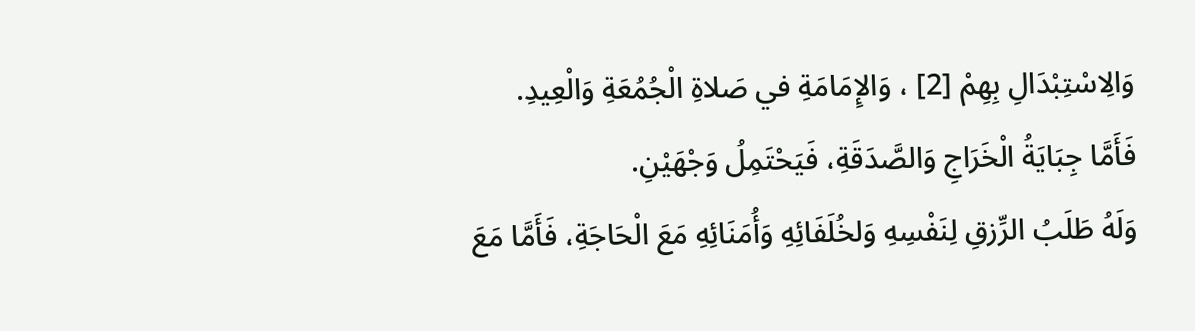وَالِاسْتِبْدَالِ بِهِمْ [2] ، وَالإِمَامَةِ في صَلاةِ الْجُمُعَةِ وَالْعِيدِ.
فَأَمَّا جِبَايَةُ الْخَرَاجِ وَالصَّدَقَةِ، فَيَحْتَمِلُ وَجْهَيْنِ.
وَلَهُ طَلَبُ الرِّزقِ لِنَفْسِهِ وَلخُلَفَائِهِ وَأُمَنَائِهِ مَعَ الْحَاجَةِ، فَأَمَّا مَعَ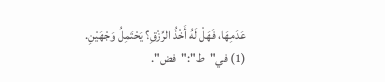عَدَمِهَا، فَهَلْ لَهُ أَخْذُ الرِّزْقِ؟ يَحْتَمِلُ وَجْهَيْنِ.
(1) في"ط":"فض".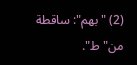(2) "بهم": ساقطة من"ط".